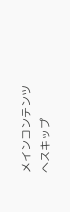メインコンテンツへスキップ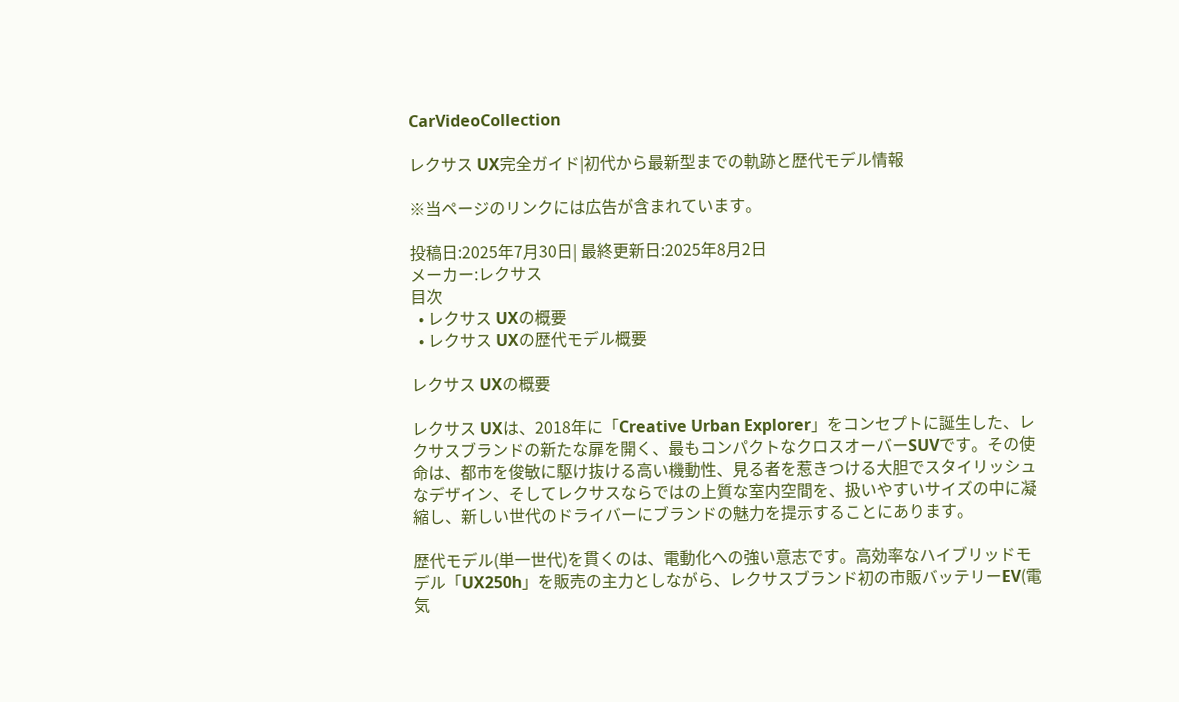CarVideoCollection

レクサス UX完全ガイド|初代から最新型までの軌跡と歴代モデル情報

※当ページのリンクには広告が含まれています。

投稿日:2025年7月30日| 最終更新日:2025年8月2日
メーカー:レクサス
目次
  • レクサス UXの概要
  • レクサス UXの歴代モデル概要

レクサス UXの概要

レクサス UXは、2018年に「Creative Urban Explorer」をコンセプトに誕生した、レクサスブランドの新たな扉を開く、最もコンパクトなクロスオーバーSUVです。その使命は、都市を俊敏に駆け抜ける高い機動性、見る者を惹きつける大胆でスタイリッシュなデザイン、そしてレクサスならではの上質な室内空間を、扱いやすいサイズの中に凝縮し、新しい世代のドライバーにブランドの魅力を提示することにあります。

歴代モデル(単一世代)を貫くのは、電動化への強い意志です。高効率なハイブリッドモデル「UX250h」を販売の主力としながら、レクサスブランド初の市販バッテリーEV(電気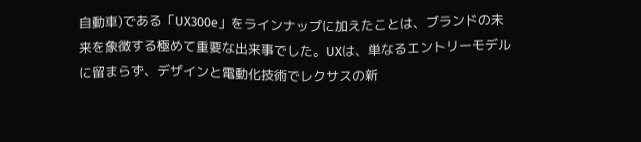自動車)である「UX300e」をラインナップに加えたことは、ブランドの未来を象徴する極めて重要な出来事でした。UXは、単なるエントリーモデルに留まらず、デザインと電動化技術でレクサスの新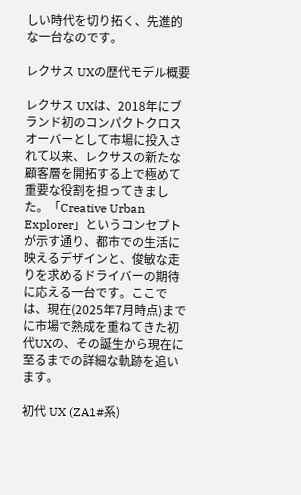しい時代を切り拓く、先進的な一台なのです。

レクサス UXの歴代モデル概要

レクサス UXは、2018年にブランド初のコンパクトクロスオーバーとして市場に投入されて以来、レクサスの新たな顧客層を開拓する上で極めて重要な役割を担ってきました。「Creative Urban Explorer」というコンセプトが示す通り、都市での生活に映えるデザインと、俊敏な走りを求めるドライバーの期待に応える一台です。ここでは、現在(2025年7月時点)までに市場で熟成を重ねてきた初代UXの、その誕生から現在に至るまでの詳細な軌跡を追います。

初代 UX (ZA1#系)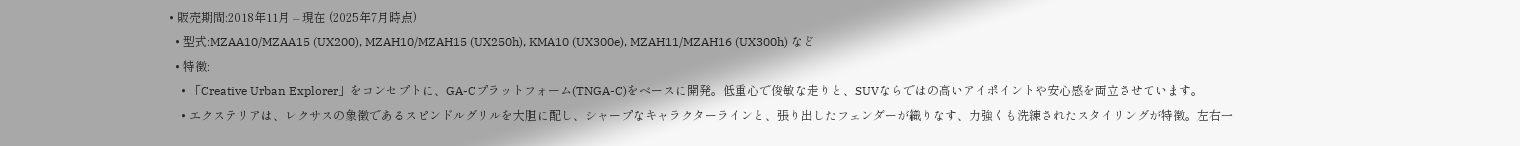• 販売期間:2018年11月 – 現在 (2025年7月時点)
  • 型式:MZAA10/MZAA15 (UX200), MZAH10/MZAH15 (UX250h), KMA10 (UX300e), MZAH11/MZAH16 (UX300h) など
  • 特徴:
    • 「Creative Urban Explorer」をコンセプトに、GA-Cプラットフォーム(TNGA-C)をベースに開発。低重心で俊敏な走りと、SUVならではの高いアイポイントや安心感を両立させています。
    • エクステリアは、レクサスの象徴であるスピンドルグリルを大胆に配し、シャープなキャラクターラインと、張り出したフェンダーが織りなす、力強くも洗練されたスタイリングが特徴。左右一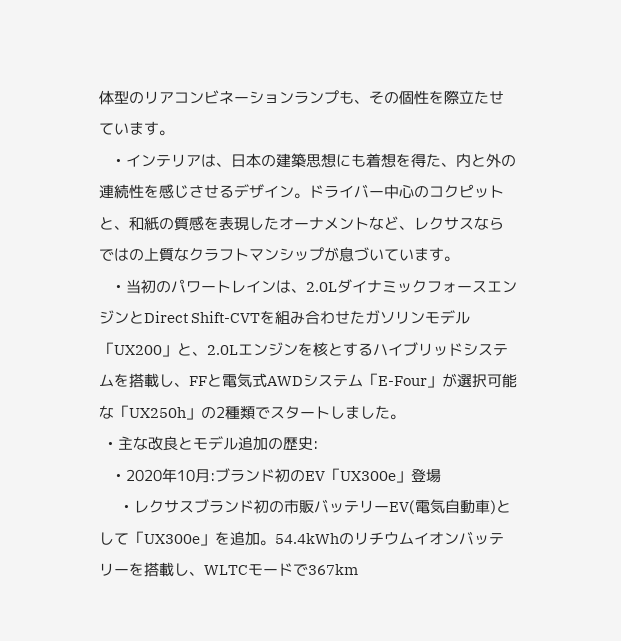体型のリアコンビネーションランプも、その個性を際立たせています。
    • インテリアは、日本の建築思想にも着想を得た、内と外の連続性を感じさせるデザイン。ドライバー中心のコクピットと、和紙の質感を表現したオーナメントなど、レクサスならではの上質なクラフトマンシップが息づいています。
    • 当初のパワートレインは、2.0LダイナミックフォースエンジンとDirect Shift-CVTを組み合わせたガソリンモデル「UX200」と、2.0Lエンジンを核とするハイブリッドシステムを搭載し、FFと電気式AWDシステム「E-Four」が選択可能な「UX250h」の2種類でスタートしました。
  • 主な改良とモデル追加の歴史:
    • 2020年10月:ブランド初のEV「UX300e」登場
      • レクサスブランド初の市販バッテリーEV(電気自動車)として「UX300e」を追加。54.4kWhのリチウムイオンバッテリーを搭載し、WLTCモードで367km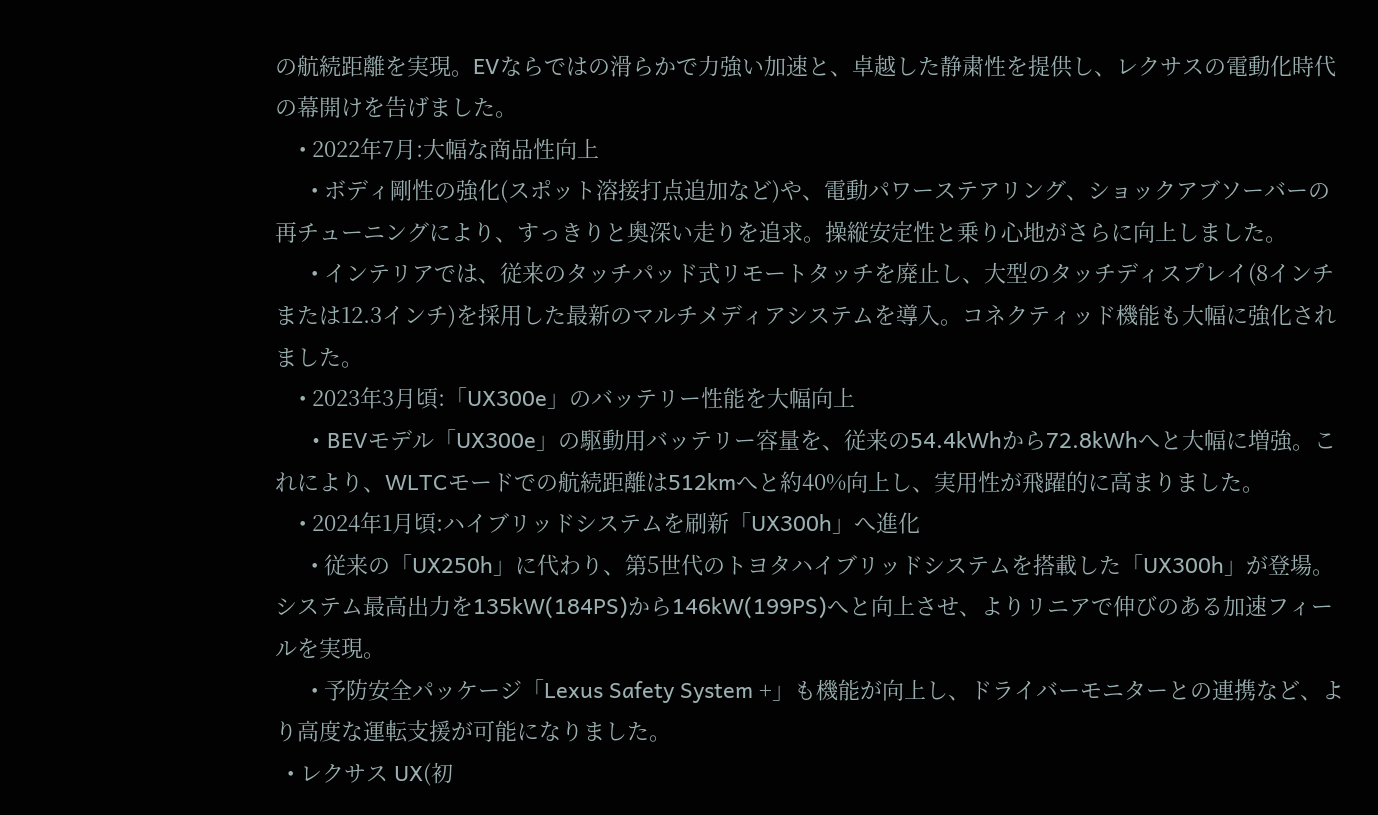の航続距離を実現。EVならではの滑らかで力強い加速と、卓越した静粛性を提供し、レクサスの電動化時代の幕開けを告げました。
    • 2022年7月:大幅な商品性向上
      • ボディ剛性の強化(スポット溶接打点追加など)や、電動パワーステアリング、ショックアブソーバーの再チューニングにより、すっきりと奥深い走りを追求。操縦安定性と乗り心地がさらに向上しました。
      • インテリアでは、従来のタッチパッド式リモートタッチを廃止し、大型のタッチディスプレイ(8インチまたは12.3インチ)を採用した最新のマルチメディアシステムを導入。コネクティッド機能も大幅に強化されました。
    • 2023年3月頃:「UX300e」のバッテリー性能を大幅向上
      • BEVモデル「UX300e」の駆動用バッテリー容量を、従来の54.4kWhから72.8kWhへと大幅に増強。これにより、WLTCモードでの航続距離は512kmへと約40%向上し、実用性が飛躍的に高まりました。
    • 2024年1月頃:ハイブリッドシステムを刷新「UX300h」へ進化
      • 従来の「UX250h」に代わり、第5世代のトヨタハイブリッドシステムを搭載した「UX300h」が登場。システム最高出力を135kW(184PS)から146kW(199PS)へと向上させ、よりリニアで伸びのある加速フィールを実現。
      • 予防安全パッケージ「Lexus Safety System +」も機能が向上し、ドライバーモニターとの連携など、より高度な運転支援が可能になりました。
  • レクサス UX(初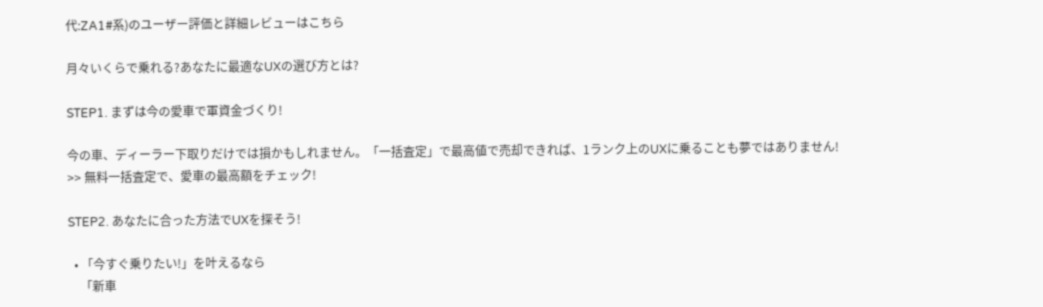代:ZA1#系)のユーザー評価と詳細レビューはこちら

月々いくらで乗れる?あなたに最適なUXの選び方とは?

STEP1. まずは今の愛車で軍資金づくり!

今の車、ディーラー下取りだけでは損かもしれません。「一括査定」で最高値で売却できれば、1ランク上のUXに乗ることも夢ではありません!
>> 無料一括査定で、愛車の最高額をチェック!

STEP2. あなたに合った方法でUXを探そう!

  • 「今すぐ乗りたい!」を叶えるなら
    「新車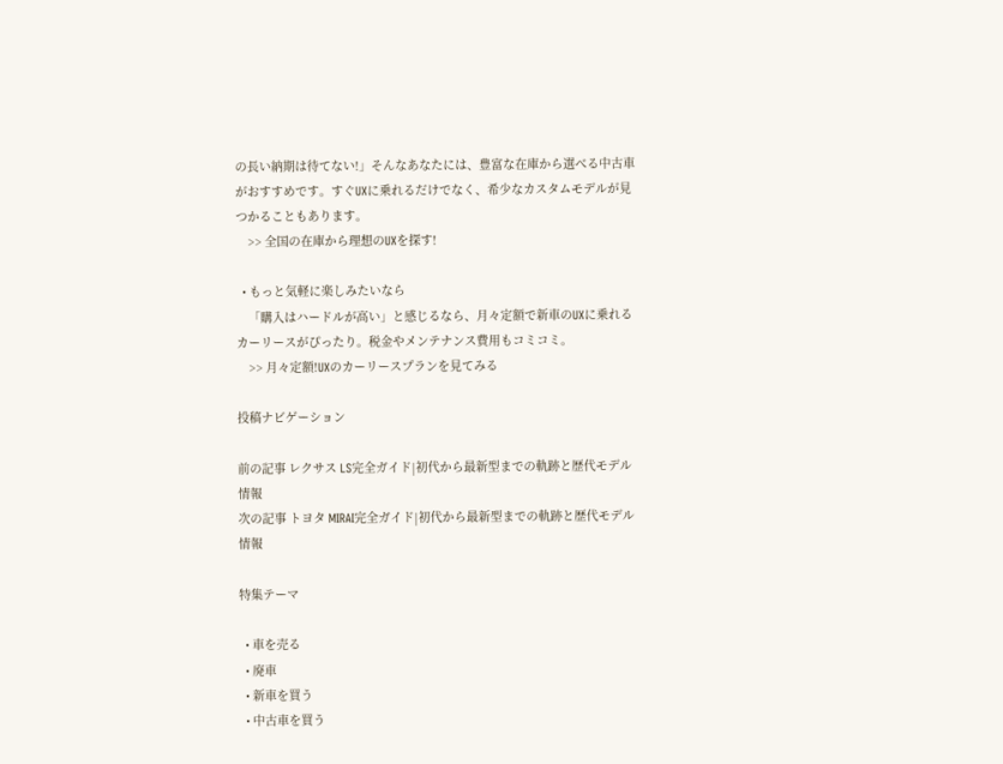の長い納期は待てない!」そんなあなたには、豊富な在庫から選べる中古車がおすすめです。すぐUXに乗れるだけでなく、希少なカスタムモデルが見つかることもあります。
    >> 全国の在庫から理想のUXを探す!

  • もっと気軽に楽しみたいなら
    「購入はハードルが高い」と感じるなら、月々定額で新車のUXに乗れるカーリースがぴったり。税金やメンテナンス費用もコミコミ。
    >> 月々定額!UXのカーリースプランを見てみる

投稿ナビゲーション

前の記事 レクサス LS完全ガイド|初代から最新型までの軌跡と歴代モデル情報
次の記事 トヨタ MIRAI完全ガイド|初代から最新型までの軌跡と歴代モデル情報

特集テーマ

  • 車を売る
  • 廃車
  • 新車を買う
  • 中古車を買う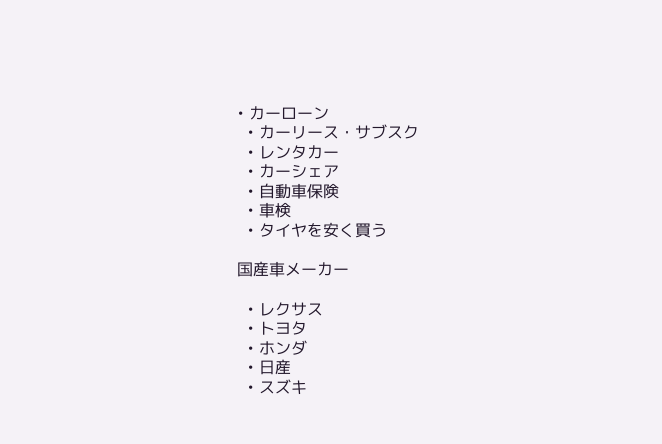• カーローン
  • カーリース・サブスク
  • レンタカー
  • カーシェア
  • 自動車保険
  • 車検
  • タイヤを安く買う

国産車メーカー

  • レクサス
  • トヨタ
  • ホンダ
  • 日産
  • スズキ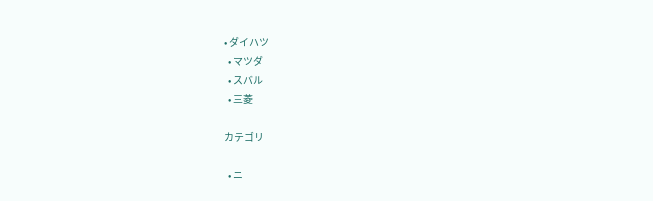• ダイハツ
  • マツダ
  • スバル
  • 三菱

カテゴリ

  • ニ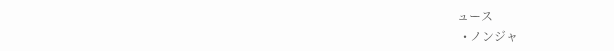ュース
  • ノンジャ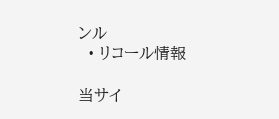ンル
  • リコール情報

当サイ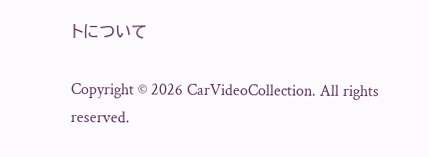トについて

Copyright © 2026 CarVideoCollection. All rights reserved.